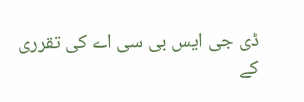ڈی جی ایس بی سی اے کی تقرری کے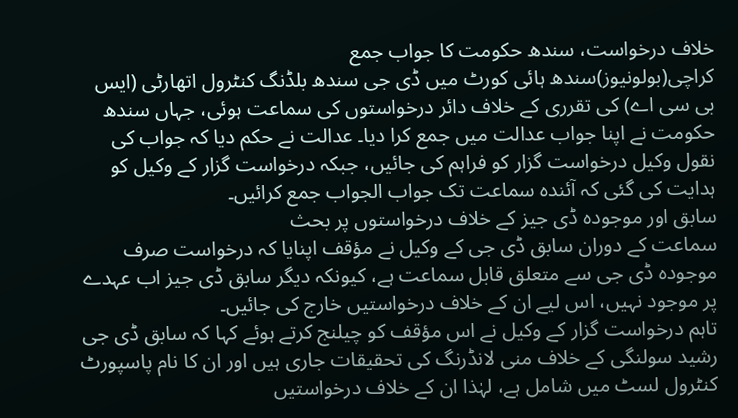خلاف درخواست، سندھ حکومت کا جواب جمع
کراچی(بولونیوز)سندھ ہائی کورٹ میں ڈی جی سندھ بلڈنگ کنٹرول اتھارٹی (ایس بی سی اے) کی تقرری کے خلاف دائر درخواستوں کی سماعت ہوئی، جہاں سندھ حکومت نے اپنا جواب عدالت میں جمع کرا دیا۔ عدالت نے حکم دیا کہ جواب کی نقول وکیل درخواست گزار کو فراہم کی جائیں، جبکہ درخواست گزار کے وکیل کو ہدایت کی گئی کہ آئندہ سماعت تک جواب الجواب جمع کرائیں۔
سابق اور موجودہ ڈی جیز کے خلاف درخواستوں پر بحث
سماعت کے دوران سابق ڈی جی کے وکیل نے مؤقف اپنایا کہ درخواست صرف موجودہ ڈی جی سے متعلق قابل سماعت ہے، کیونکہ دیگر سابق ڈی جیز اب عہدے پر موجود نہیں، اس لیے ان کے خلاف درخواستیں خارج کی جائیں۔
تاہم درخواست گزار کے وکیل نے اس مؤقف کو چیلنج کرتے ہوئے کہا کہ سابق ڈی جی رشید سولنگی کے خلاف منی لانڈرنگ کی تحقیقات جاری ہیں اور ان کا نام پاسپورٹ کنٹرول لسٹ میں شامل ہے، لہٰذا ان کے خلاف درخواستیں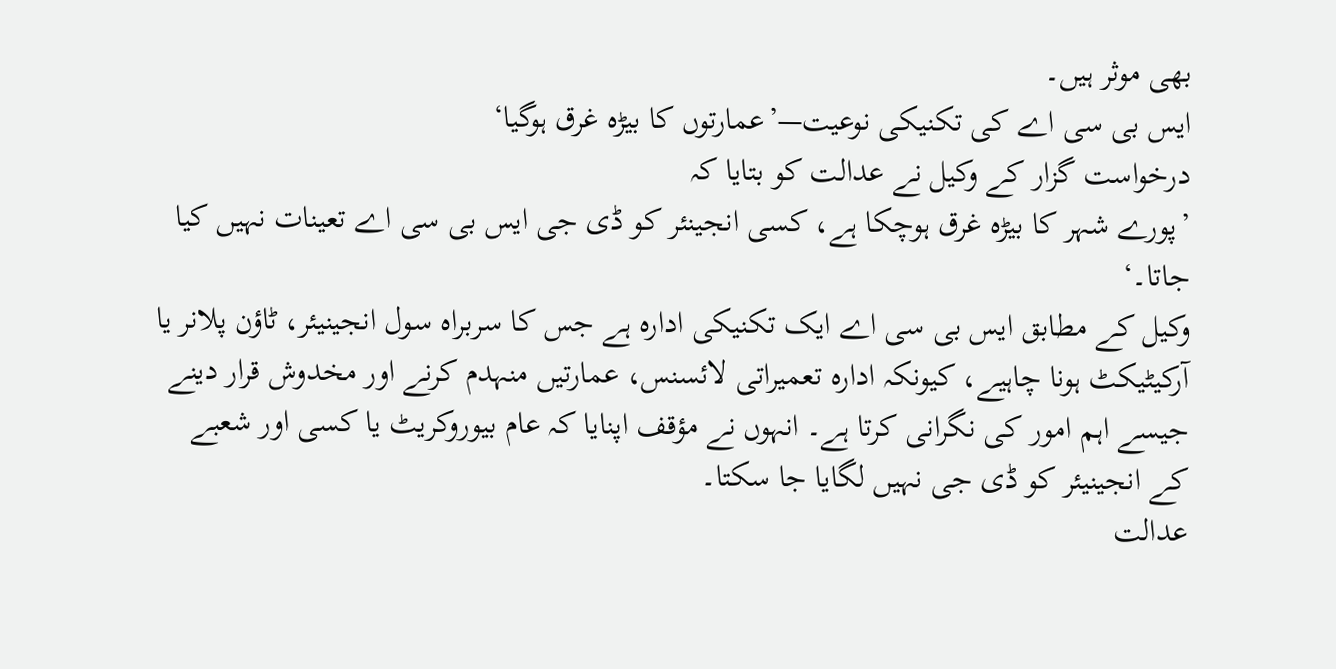بھی موثر ہیں۔
ایس بی سی اے کی تکنیکی نوعیت—’عمارتوں کا بیڑہ غرق ہوگیا‘
درخواست گزار کے وکیل نے عدالت کو بتایا کہ
’پورے شہر کا بیڑہ غرق ہوچکا ہے، کسی انجینئر کو ڈی جی ایس بی سی اے تعینات نہیں کیا جاتا۔‘
وکیل کے مطابق ایس بی سی اے ایک تکنیکی ادارہ ہے جس کا سربراہ سول انجینیئر، ٹاؤن پلانر یا آرکیٹیکٹ ہونا چاہیے، کیونکہ ادارہ تعمیراتی لائسنس، عمارتیں منہدم کرنے اور مخدوش قرار دینے جیسے اہم امور کی نگرانی کرتا ہے۔ انہوں نے مؤقف اپنایا کہ عام بیوروکریٹ یا کسی اور شعبے کے انجینیئر کو ڈی جی نہیں لگایا جا سکتا۔
عدالت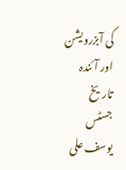کی آبزرویشن اور آئندہ تاریخ
جسٹس یوسف علی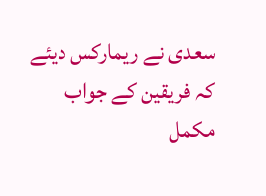سعدی نے ریمارکس دیئے کہ فریقین کے جواب مکمل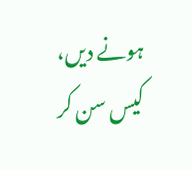ہونے دیں، کیس سن کر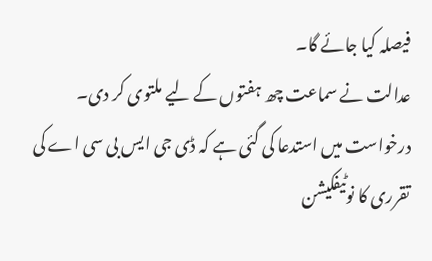فیصلہ کیا جائے گا۔
عدالت نے سماعت چھ ہفتوں کے لیے ملتوی کر دی۔
درخواست میں استدعا کی گئی ہے کہ ڈی جی ایس بی سی اے کی تقرری کا نوٹیفکیشن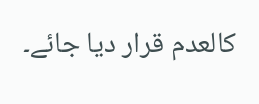کالعدم قرار دیا جائے۔